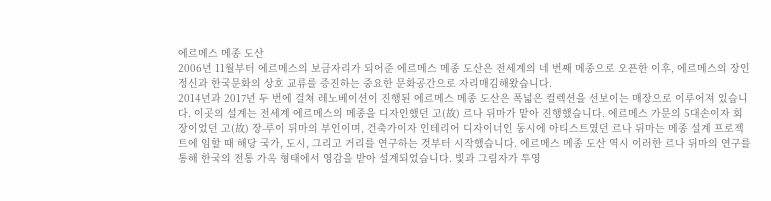에르메스 메종 도산
2006년 11월부터 에르메스의 보금자리가 되어준 에르메스 메종 도산은 전세계의 네 번째 메종으로 오픈한 이후, 에르메스의 장인정신과 한국문화의 상호 교류를 증진하는 중요한 문화공간으로 자리매김해왔습니다.
2014년과 2017년 두 번에 걸쳐 레노베이션이 진행된 에르메스 메종 도산은 폭넓은 컬렉션을 선보이는 매장으로 이루어져 있습니다. 이곳의 설계는 전세계 에르메스의 메종을 디자인했던 고(故) 르나 뒤마가 맡아 진행했습니다. 에르메스 가문의 5대손이자 회장이었던 고(故) 장-루이 뒤마의 부인이며, 건축가이자 인테리어 디자이너인 동시에 아티스트였던 르나 뒤마는 메종 설계 프로젝트에 임할 때 해당 국가, 도시, 그리고 거리를 연구하는 것부터 시작했습니다. 에르메스 메종 도산 역시 이러한 르나 뒤마의 연구를 통해 한국의 전통 가옥 형태에서 영감을 받아 설계되었습니다. 빛과 그림자가 투영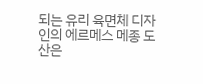되는 유리 육면체 디자인의 에르메스 메종 도산은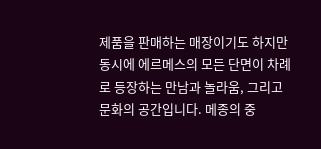제품을 판매하는 매장이기도 하지만 동시에 에르메스의 모든 단면이 차례로 등장하는 만남과 놀라움, 그리고 문화의 공간입니다. 메종의 중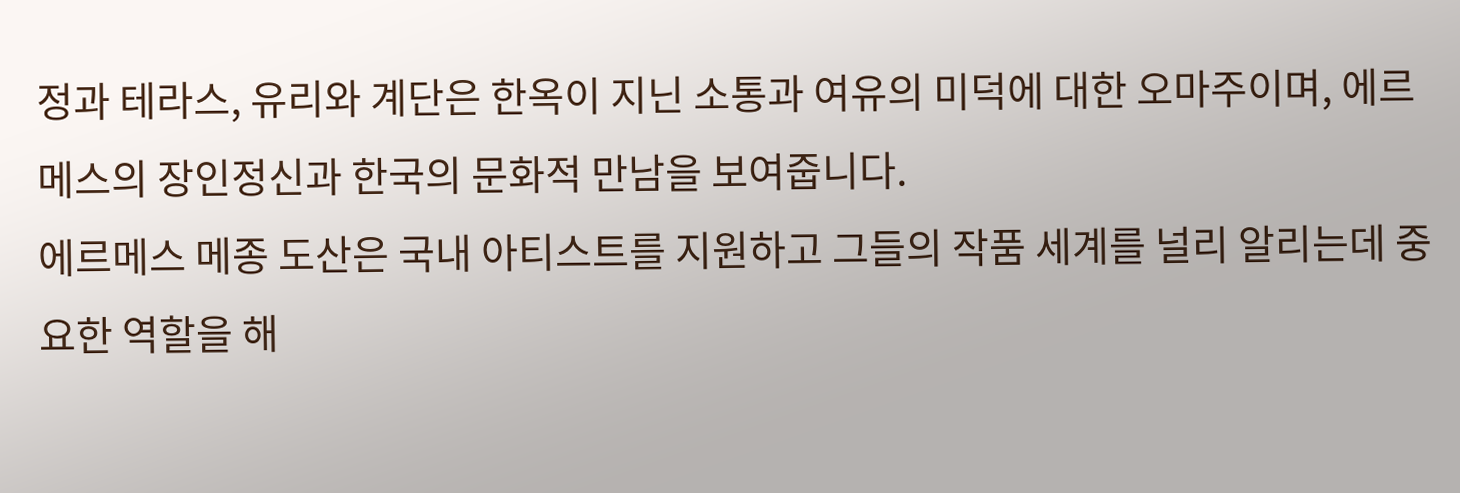정과 테라스, 유리와 계단은 한옥이 지닌 소통과 여유의 미덕에 대한 오마주이며, 에르메스의 장인정신과 한국의 문화적 만남을 보여줍니다.
에르메스 메종 도산은 국내 아티스트를 지원하고 그들의 작품 세계를 널리 알리는데 중요한 역할을 해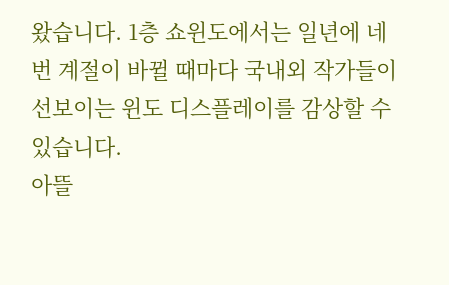왔습니다. 1층 쇼윈도에서는 일년에 네 번 계절이 바뀔 때마다 국내외 작가들이 선보이는 윈도 디스플레이를 감상할 수 있습니다.
아뜰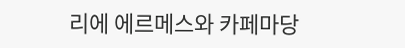리에 에르메스와 카페마당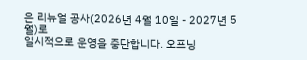은 리뉴얼 공사(2026년 4월 10일 - 2027년 5월)로
일시적으로 운영을 중단합니다. 오프닝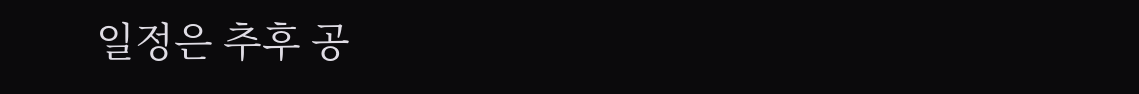일정은 추후 공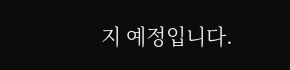지 예정입니다.